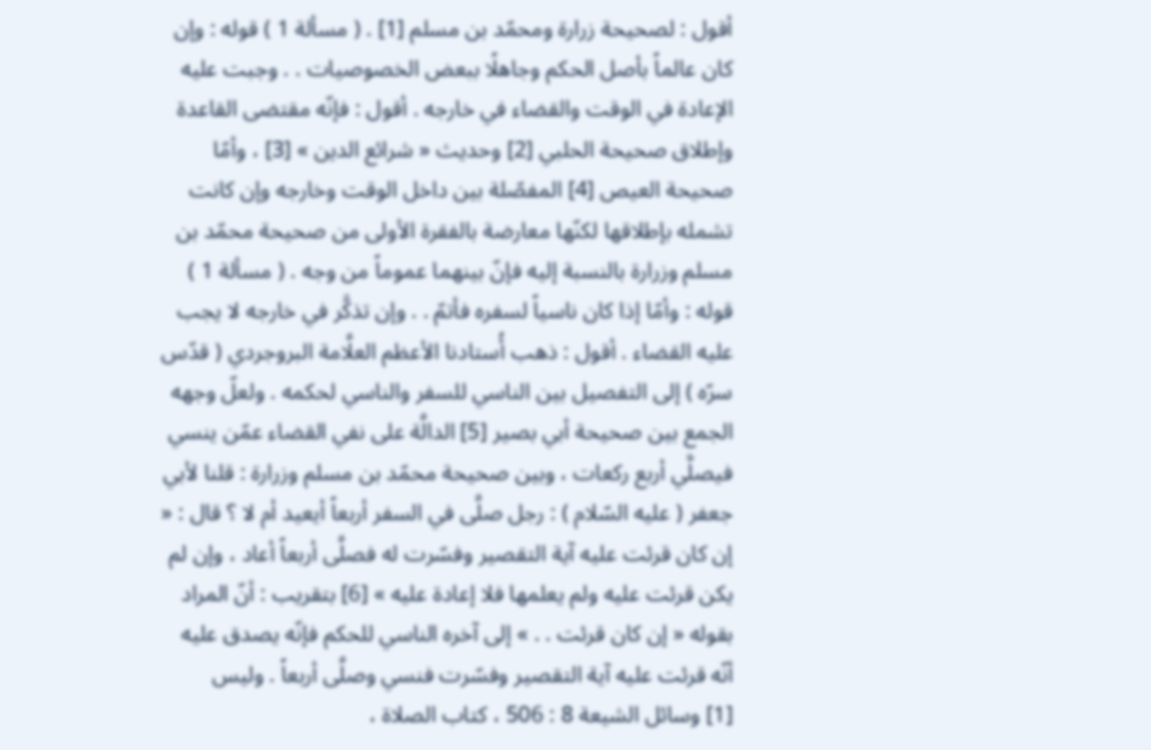أقول : لصحيحة زرارة ومحمّد بن مسلم [1] . ( مسألة 1 ) قوله : وإن كان عالماً بأصل الحكم وجاهلًا ببعض الخصوصيات . . وجبت عليه الإعادة في الوقت والقضاء في خارجه . أقول : فإنّه مقتضى القاعدة وإطلاق صحيحة الحلبي [2] وحديث « شرائع الدين » [3] ، وأمّا صحيحة العيص [4] المفصّلة بين داخل الوقت وخارجه وإن كانت تشمله بإطلاقها لكنّها معارضة بالفقرة الأولى من صحيحة محمّد بن مسلم وزرارة بالنسبة إليه فإنّ بينهما عموماً من وجه . ( مسألة 1 ) قوله : وأمّا إذا كان ناسياً لسفره فأتمّ . . وإن تذكَّر في خارجه لا يجب عليه القضاء . أقول : ذهب أُستادنا الأعظم العلَّامة البروجردي ( قدّس سرّه ) إلى التفصيل بين الناسي للسفر والناسي لحكمه . ولعلّ وجهه الجمع بين صحيحة أبي بصير [5] الدالَّة على نفي القضاء عمّن ينسي فيصلَّي أربع ركعات ، وبين صحيحة محمّد بن مسلم وزرارة : قلنا لأبي جعفر ( عليه السّلام ) : رجل صلَّى في السفر أربعاً أيعيد أم لا ؟ قال : « إن كان قرئت عليه آية التقصير وفسّرت له فصلَّى أربعاً أعاد ، وإن لم يكن قرئت عليه ولم يعلمها فلا إعادة عليه » [6] بتقريب : أنّ المراد بقوله « إن كان قرئت . . » إلى آخره الناسي للحكم فإنّه يصدق عليه أنّه قرئت عليه آية التقصير وفسّرت فنسي وصلَّى أربعاً . وليس
[1] وسائل الشيعة 8 : 506 ، كتاب الصلاة ،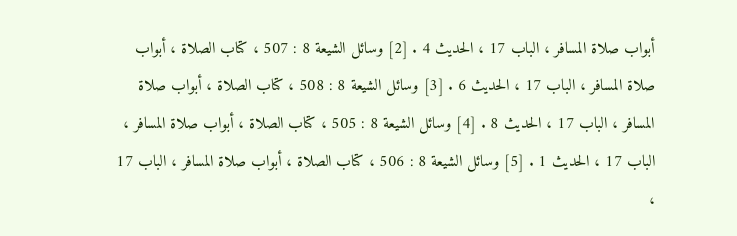أبواب صلاة المسافر ، الباب 17 ، الحديث 4 . [2] وسائل الشيعة 8 : 507 ، كتاب الصلاة ، أبواب صلاة المسافر ، الباب 17 ، الحديث 6 . [3] وسائل الشيعة 8 : 508 ، كتاب الصلاة ، أبواب صلاة المسافر ، الباب 17 ، الحديث 8 . [4] وسائل الشيعة 8 : 505 ، كتاب الصلاة ، أبواب صلاة المسافر ، الباب 17 ، الحديث 1 . [5] وسائل الشيعة 8 : 506 ، كتاب الصلاة ، أبواب صلاة المسافر ، الباب 17 ،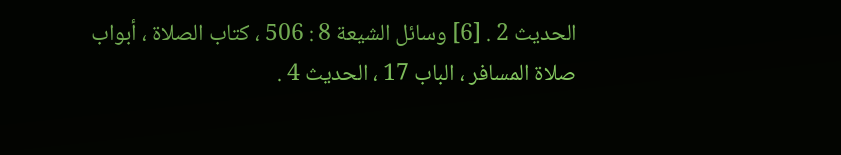الحديث 2 . [6] وسائل الشيعة 8 : 506 ، كتاب الصلاة ، أبواب صلاة المسافر ، الباب 17 ، الحديث 4 .